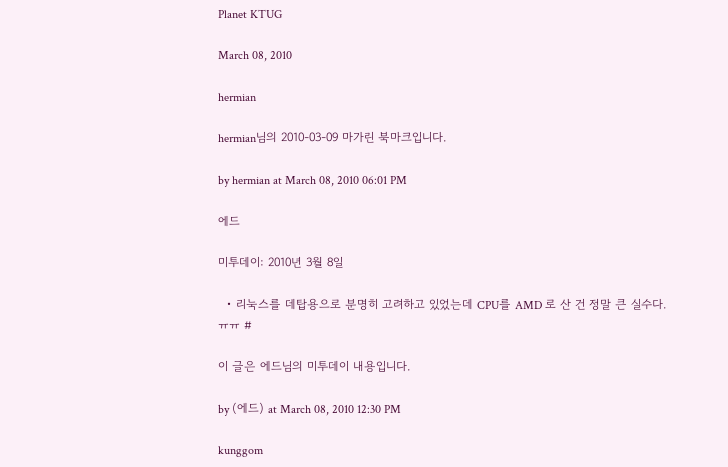Planet KTUG

March 08, 2010

hermian

hermian님의 2010-03-09 마가린 북마크입니다.

by hermian at March 08, 2010 06:01 PM

에드

미투데이: 2010년 3월 8일

  • 리눅스를 데탑용으로 분명히 고려하고 있었는데 CPU를 AMD 로 산 건 정말 큰 실수다. ㅠㅠ #

이 글은 에드님의 미투데이 내용입니다.

by (에드) at March 08, 2010 12:30 PM

kunggom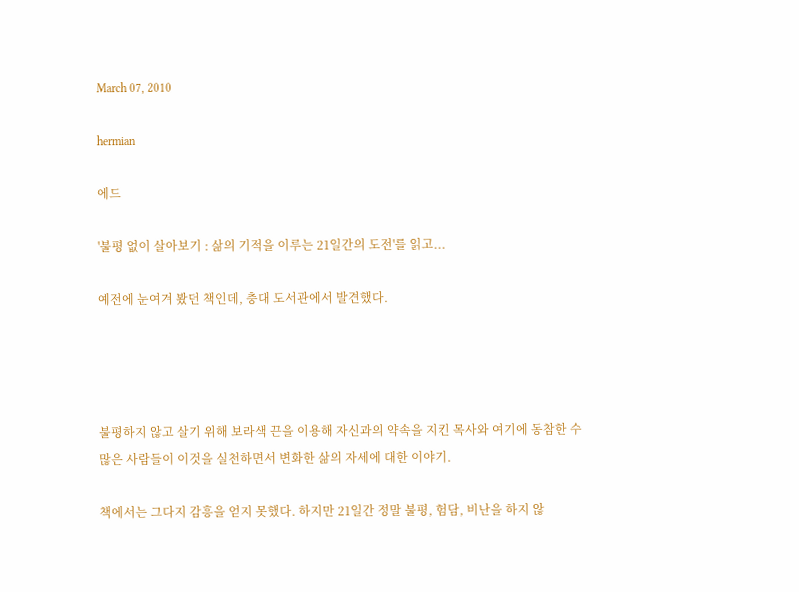March 07, 2010

hermian

에드

'불평 없이 살아보기 : 삶의 기적을 이루는 21일간의 도전'를 읽고...

예전에 눈여겨 봤던 책인데, 충대 도서관에서 발견했다.




불평하지 않고 살기 위해 보라색 끈을 이용해 자신과의 약속을 지킨 목사와 여기에 동참한 수 많은 사람들이 이것을 실천하면서 변화한 삶의 자세에 대한 이야기.

책에서는 그다지 감흥을 얻지 못했다. 하지만 21일간 정말 불평, 험담, 비난을 하지 않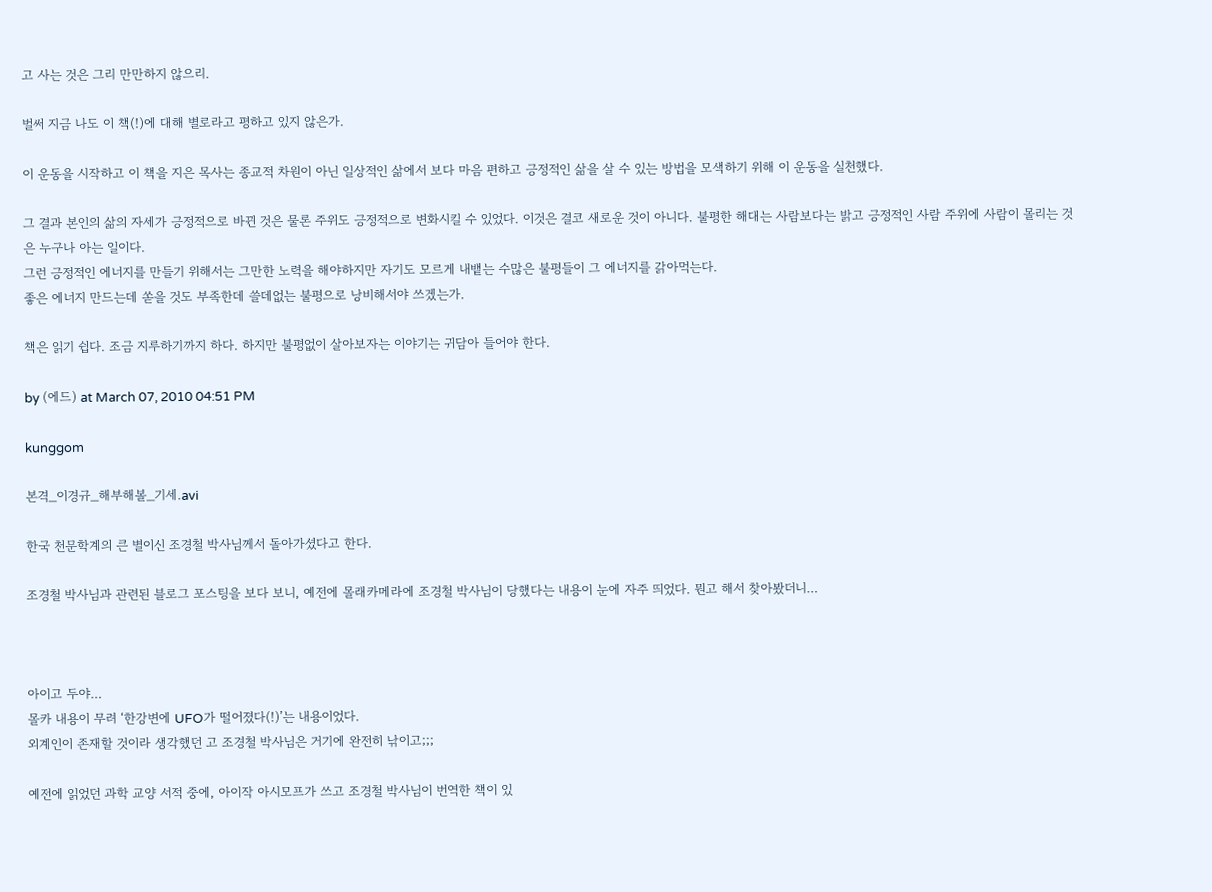고 사는 것은 그리 만만하지 않으리.

벌써 지금 나도 이 책(!)에 대해 별로라고 평하고 있지 않은가.

이 운동을 시작하고 이 책을 지은 목사는 종교적 차원이 아닌 일상적인 삶에서 보다 마음 편하고 긍정적인 삶을 살 수 있는 방법을 모색하기 위해 이 운동을 실천했다.

그 결과 본인의 삶의 자세가 긍정적으로 바뀐 것은 물론 주위도 긍정적으로 변화시킬 수 있었다. 이것은 결코 새로운 것이 아니다. 불평한 해대는 사람보다는 밝고 긍정적인 사람 주위에 사람이 몰리는 것은 누구나 아는 일이다.
그런 긍정적인 에너지를 만들기 위해서는 그만한 노력을 해야하지만 자기도 모르게 내뱉는 수많은 불평들이 그 에너지를 갉아먹는다.
좋은 에너지 만드는데 쏟을 것도 부족한데 쓸데없는 불평으로 낭비해서야 쓰겠는가.

책은 읽기 쉽다. 조금 지루하기까지 하다. 하지만 불평없이 살아보자는 이야기는 귀담아 들어야 한다.

by (에드) at March 07, 2010 04:51 PM

kunggom

본격_이경규_해부해볼_기세.avi

한국 천문학계의 큰 별이신 조경철 박사님께서 돌아가셨다고 한다.

조경철 박사님과 관련된 블로그 포스팅을 보다 보니, 예전에 몰래카메라에 조경철 박사님이 당했다는 내용이 눈에 자주 띄었다. 뭔고 해서 찾아봤더니…



아이고 두야…
몰카 내용이 무려 ‘한강변에 UFO가 떨어졌다(!)’는 내용이었다.
외계인이 존재할 것이라 생각했던 고 조경철 박사님은 거기에 완전히 낚이고;;;

예전에 읽었던 과학 교양 서적 중에, 아이작 아시모프가 쓰고 조경철 박사님이 번역한 책이 있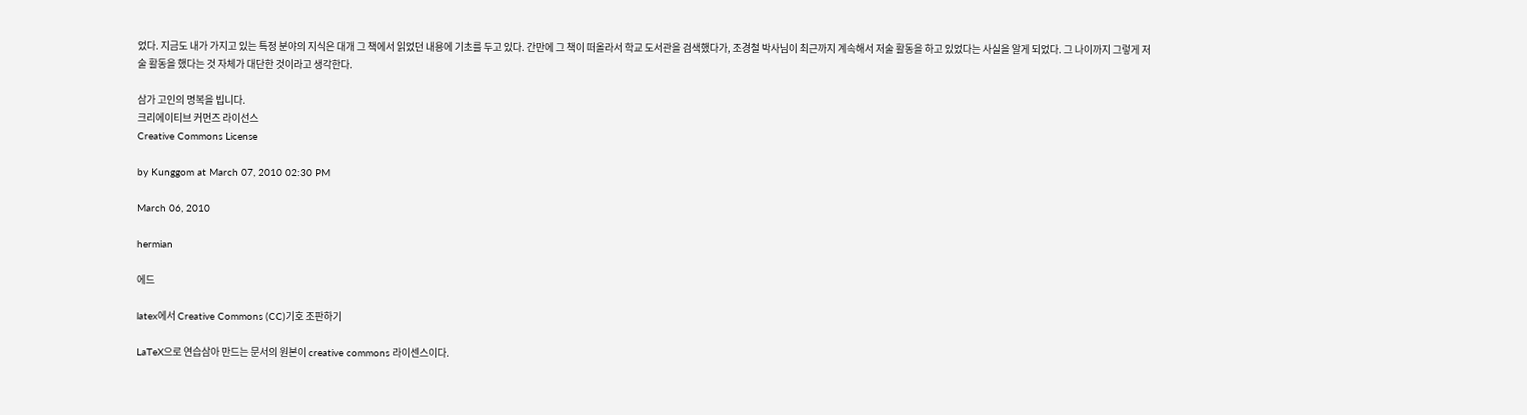었다. 지금도 내가 가지고 있는 특정 분야의 지식은 대개 그 책에서 읽었던 내용에 기초를 두고 있다. 간만에 그 책이 떠올라서 학교 도서관을 검색했다가, 조경철 박사님이 최근까지 계속해서 저술 활동을 하고 있었다는 사실을 알게 되었다. 그 나이까지 그렇게 저술 활동을 했다는 것 자체가 대단한 것이라고 생각한다.

삼가 고인의 명복을 빕니다.
크리에이티브 커먼즈 라이선스
Creative Commons License

by Kunggom at March 07, 2010 02:30 PM

March 06, 2010

hermian

에드

latex에서 Creative Commons (CC)기호 조판하기

LaTeX으로 연습삼아 만드는 문서의 원본이 creative commons 라이센스이다.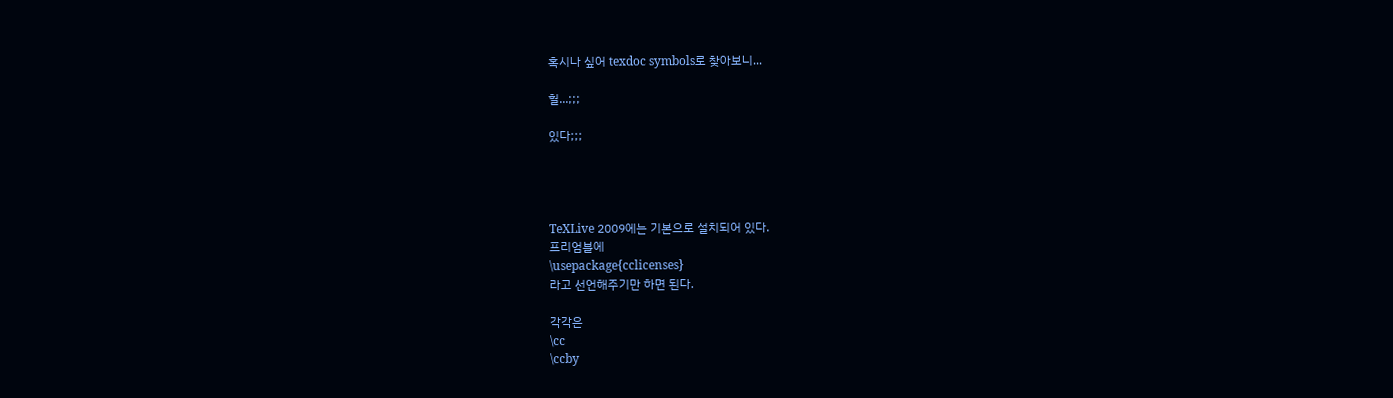혹시나 싶어 texdoc symbols로 찾아보니...

헐...;;;

있다;;;




TeXLive 2009에는 기본으로 설치되어 있다.
프리엄블에
\usepackage{cclicenses}
라고 선언해주기만 하면 된다.

각각은
\cc
\ccby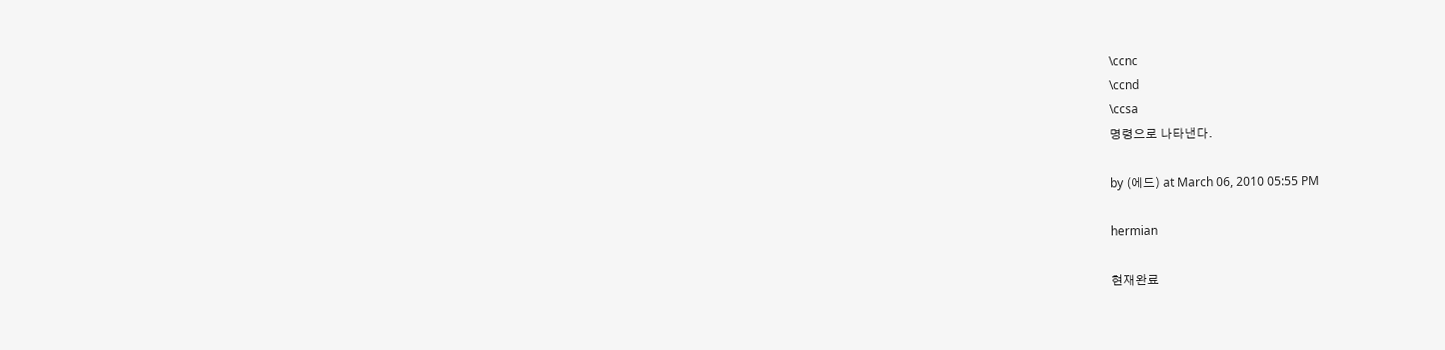\ccnc
\ccnd
\ccsa
명령으로 나타낸다.

by (에드) at March 06, 2010 05:55 PM

hermian

현재완료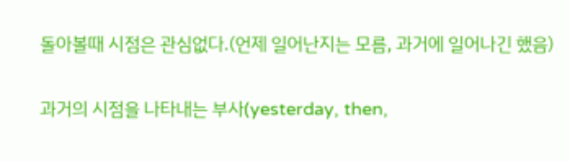돌아볼때 시점은 관심없다.(언제 일어난지는 모름, 과거에 일어나긴 했음)

과거의 시점을 나타내는 부사(yesterday, then,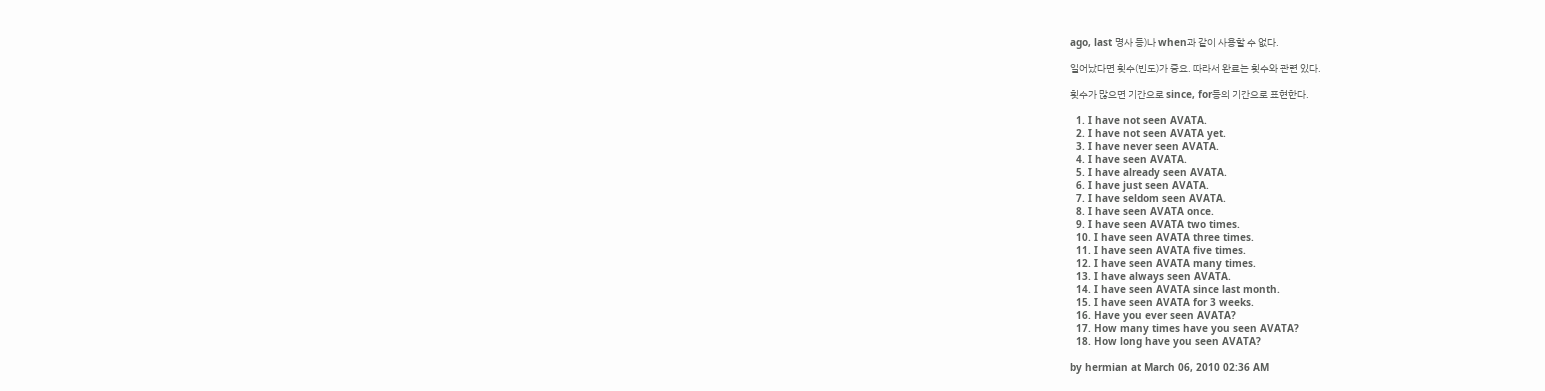ago, last 명사 등)나 when과 같이 사용할 수 없다.

일어났다면 횟수(빈도)가 중요. 따라서 완료는 횟수와 관련 있다.

횟수가 많으면 기간으로 since, for등의 기간으로 표현한다.

  1. I have not seen AVATA.
  2. I have not seen AVATA yet.
  3. I have never seen AVATA.
  4. I have seen AVATA.
  5. I have already seen AVATA.
  6. I have just seen AVATA.
  7. I have seldom seen AVATA.
  8. I have seen AVATA once.
  9. I have seen AVATA two times.
  10. I have seen AVATA three times.
  11. I have seen AVATA five times.
  12. I have seen AVATA many times.
  13. I have always seen AVATA.
  14. I have seen AVATA since last month.
  15. I have seen AVATA for 3 weeks.
  16. Have you ever seen AVATA?
  17. How many times have you seen AVATA?
  18. How long have you seen AVATA?

by hermian at March 06, 2010 02:36 AM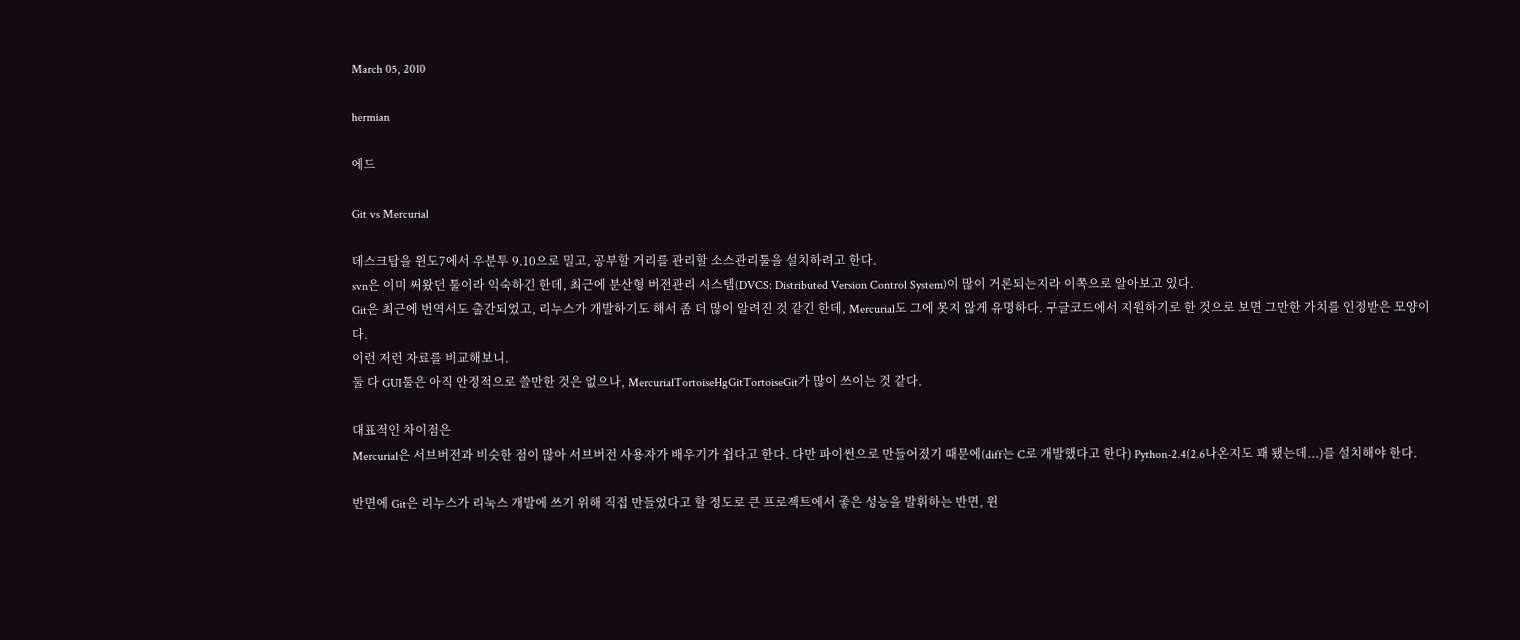March 05, 2010

hermian

에드

Git vs Mercurial

데스크탑을 윈도7에서 우분투 9.10으로 밀고, 공부할 거리를 관리할 소스관리툴을 설치하려고 한다.
svn은 이미 써왔던 툴이라 익숙하긴 한데, 최근에 분산형 버전관리 시스템(DVCS: Distributed Version Control System)이 많이 거론되는지라 이쪽으로 알아보고 있다.
Git은 최근에 번역서도 출간되었고, 리누스가 개발하기도 해서 좀 더 많이 알려진 것 같긴 한데, Mercurial도 그에 못지 않게 유명하다. 구글코드에서 지원하기로 한 것으로 보면 그만한 가치를 인정받은 모양이다.
이런 저런 자료를 비교해보니.
둘 다 GUI툴은 아직 안정적으로 쓸만한 것은 없으나, MercurialTortoiseHgGitTortoiseGit가 많이 쓰이는 것 같다.

대표적인 차이점은
Mercurial은 서브버전과 비슷한 점이 많아 서브버전 사용자가 배우기가 쉽다고 한다. 다만 파이썬으로 만들어졌기 때문에(diff는 C로 개발했다고 한다) Python-2.4(2.6나온지도 꽤 됐는데...)를 설치해야 한다.

반면에 Git은 리누스가 리눅스 개발에 쓰기 위해 직접 만들었다고 할 정도로 큰 프로젝트에서 좋은 성능을 발휘하는 반면, 윈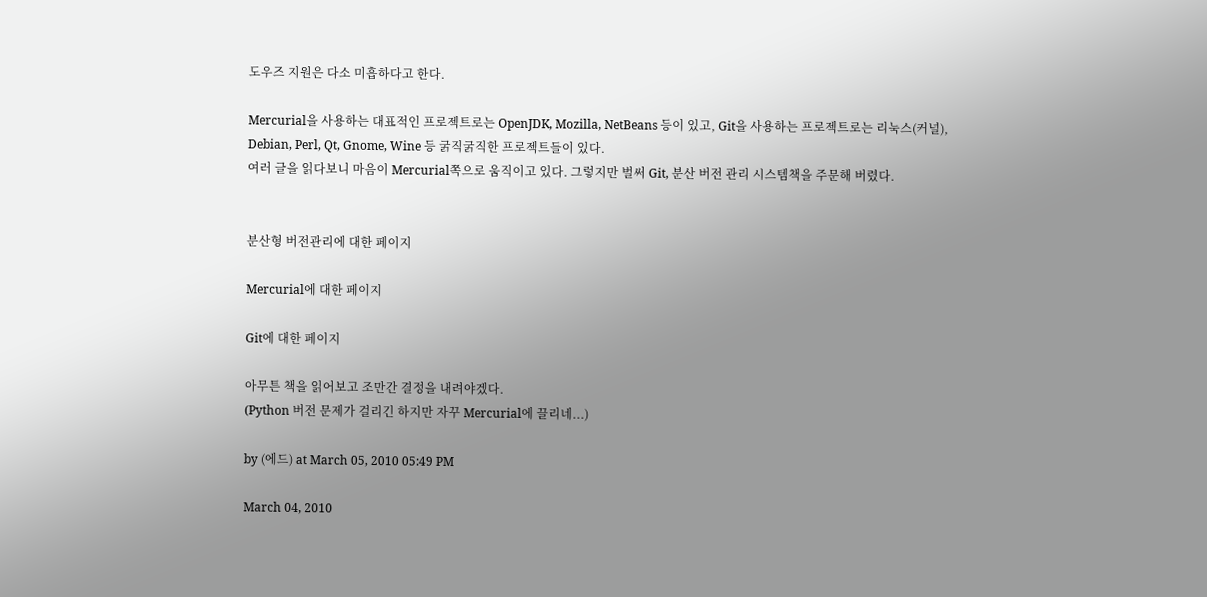도우즈 지원은 다소 미흡하다고 한다.

Mercurial을 사용하는 대표적인 프로젝트로는 OpenJDK, Mozilla, NetBeans 등이 있고, Git을 사용하는 프로젝트로는 리눅스(커널), Debian, Perl, Qt, Gnome, Wine 등 굵직굵직한 프로젝트들이 있다.
여러 글을 읽다보니 마음이 Mercurial쪽으로 움직이고 있다. 그렇지만 벌써 Git, 분산 버전 관리 시스템책을 주문해 버렸다.


분산형 버전관리에 대한 페이지

Mercurial에 대한 페이지

Git에 대한 페이지

아무튼 책을 읽어보고 조만간 결정을 내려야겠다.
(Python 버전 문제가 걸리긴 하지만 자꾸 Mercurial에 끌리네...)

by (에드) at March 05, 2010 05:49 PM

March 04, 2010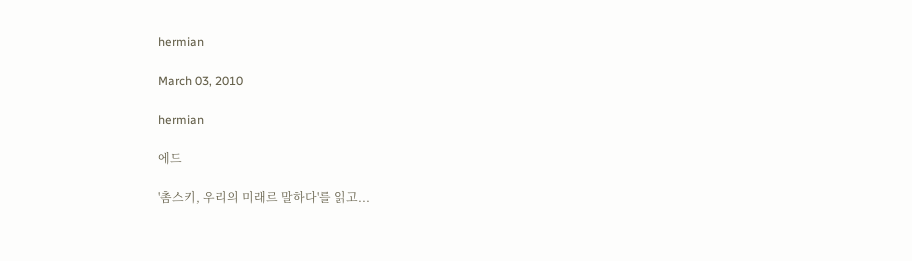hermian

March 03, 2010

hermian

에드

'촘스키, 우리의 미래르 말하다'를 읽고...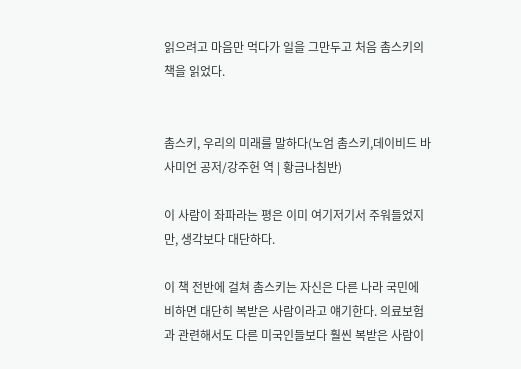읽으려고 마음만 먹다가 일을 그만두고 처음 촘스키의 책을 읽었다.


촘스키, 우리의 미래를 말하다(노엄 촘스키,데이비드 바사미언 공저/강주헌 역 | 황금나침반)

이 사람이 좌파라는 평은 이미 여기저기서 주워들었지만, 생각보다 대단하다.

이 책 전반에 걸쳐 촘스키는 자신은 다른 나라 국민에 비하면 대단히 복받은 사람이라고 얘기한다. 의료보험과 관련해서도 다른 미국인들보다 훨씬 복받은 사람이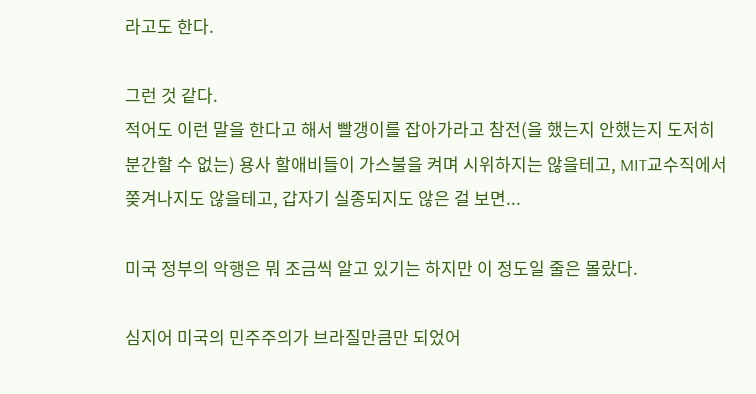라고도 한다.

그런 것 같다.
적어도 이런 말을 한다고 해서 빨갱이를 잡아가라고 참전(을 했는지 안했는지 도저히 분간할 수 없는) 용사 할애비들이 가스불을 켜며 시위하지는 않을테고, MIT교수직에서 쫒겨나지도 않을테고, 갑자기 실종되지도 않은 걸 보면...

미국 정부의 악행은 뭐 조금씩 알고 있기는 하지만 이 정도일 줄은 몰랐다.

심지어 미국의 민주주의가 브라질만큼만 되었어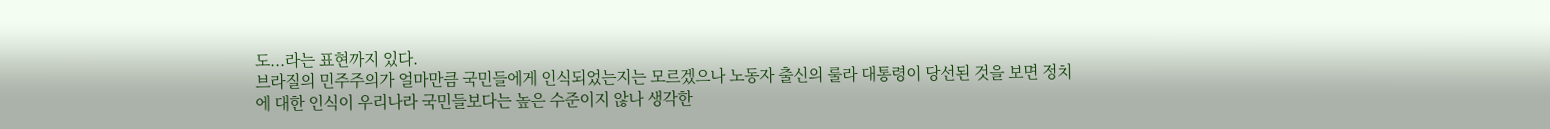도...라는 표현까지 있다.
브라질의 민주주의가 얼마만큼 국민들에게 인식되었는지는 모르겠으나 노동자 출신의 룰라 대통령이 당선된 것을 보면 정치에 대한 인식이 우리나라 국민들보다는 높은 수준이지 않나 생각한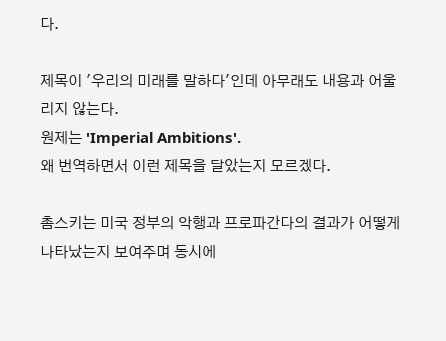다.

제목이 '우리의 미래를 말하다'인데 아무래도 내용과 어울리지 않는다.
원제는 'Imperial Ambitions'.
왜 번역하면서 이런 제목을 달았는지 모르겠다.

촘스키는 미국 정부의 악행과 프로파간다의 결과가 어떻게 나타났는지 보여주며 동시에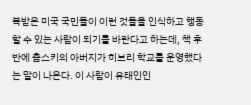복받은 미국 국민들이 이런 것들을 인식하고 행동할 수 있는 사람이 되기를 바란다고 하는데, 책 후반에 촘스키의 아버지가 히브리 학교를 운영했다는 말이 나온다. 이 사람이 유태인인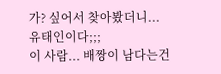가? 싶어서 찾아봤더니...
유태인이다;;;
이 사람... 배짱이 남다는건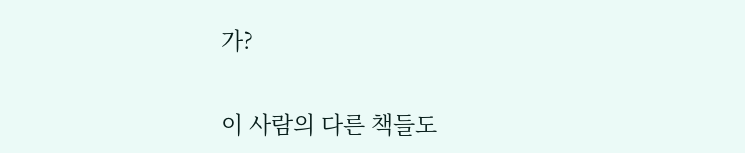가?

이 사람의 다른 책들도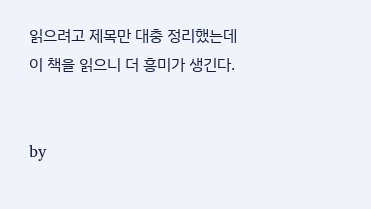읽으려고 제목만 대충 정리했는데 이 책을 읽으니 더 흥미가 생긴다.


by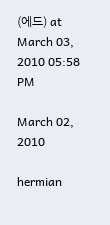(에드) at March 03, 2010 05:58 PM

March 02, 2010

hermian